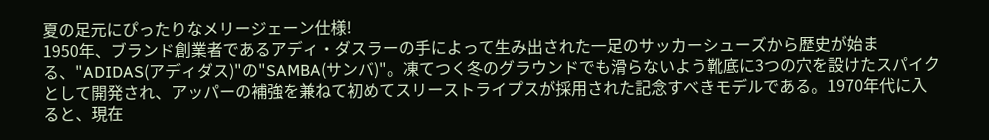夏の足元にぴったりなメリージェーン仕様!
1950年、ブランド創業者であるアディ・ダスラーの手によって生み出された一足のサッカーシューズから歴史が始まる、"ADIDAS(アディダス)"の"SAMBA(サンバ)"。凍てつく冬のグラウンドでも滑らないよう靴底に3つの穴を設けたスパイクとして開発され、アッパーの補強を兼ねて初めてスリーストライプスが採用された記念すべきモデルである。1970年代に入ると、現在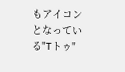もアイコンとなっている"Tトゥ"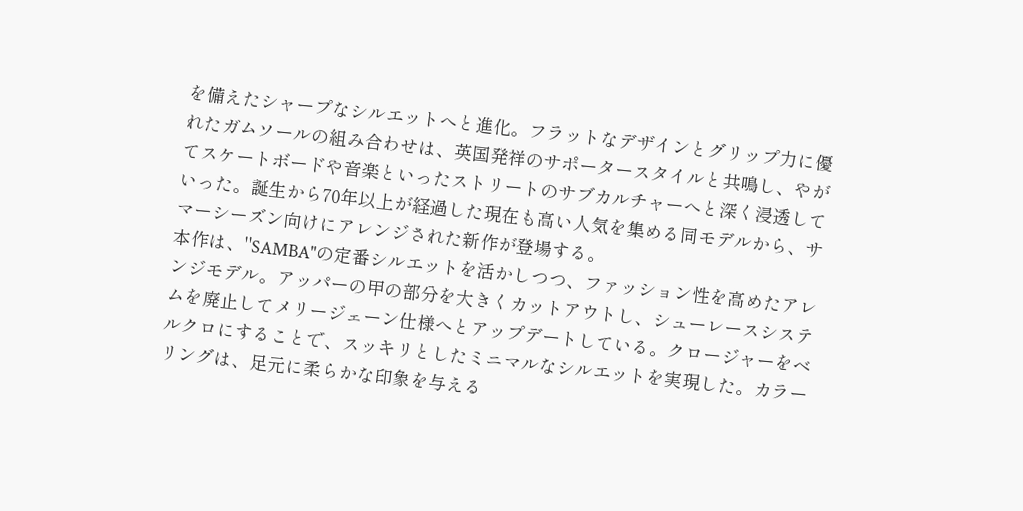を備えたシャープなシルエットへと進化。フラットなデザインとグリップ力に優れたガムソールの組み合わせは、英国発祥のサポータースタイルと共鳴し、やがてスケートボードや音楽といったストリートのサブカルチャーへと深く浸透していった。誕生から70年以上が経過した現在も高い人気を集める同モデルから、サマーシーズン向けにアレンジされた新作が登場する。
本作は、"SAMBA"の定番シルエットを活かしつつ、ファッション性を高めたアレンジモデル。アッパーの甲の部分を大きくカットアウトし、シューレースシステムを廃止してメリージェーン仕様へとアップデートしている。クロージャーをベルクロにすることで、スッキリとしたミニマルなシルエットを実現した。カラーリングは、足元に柔らかな印象を与える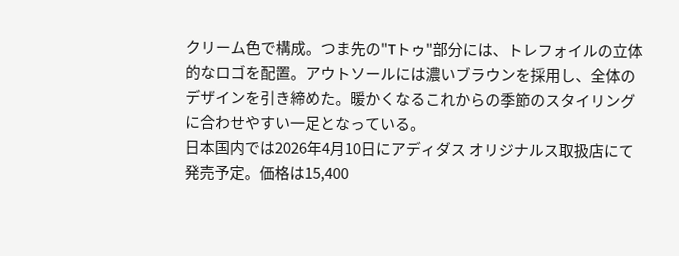クリーム色で構成。つま先の"Tトゥ"部分には、トレフォイルの立体的なロゴを配置。アウトソールには濃いブラウンを採用し、全体のデザインを引き締めた。暖かくなるこれからの季節のスタイリングに合わせやすい一足となっている。
日本国内では2026年4月10日にアディダス オリジナルス取扱店にて発売予定。価格は15,400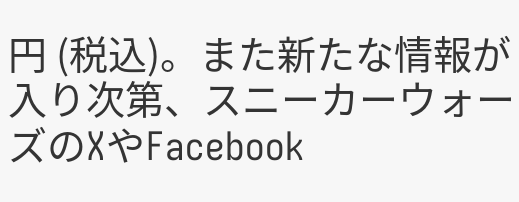円 (税込)。また新たな情報が入り次第、スニーカーウォーズのXやFacebook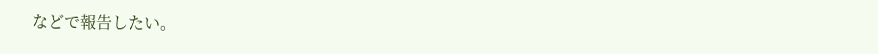などで報告したい。